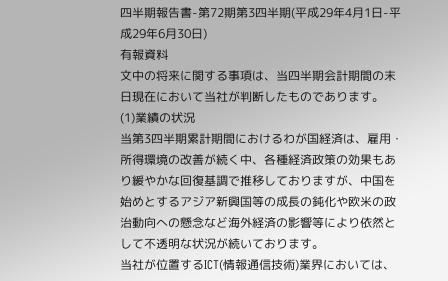四半期報告書-第72期第3四半期(平成29年4月1日-平成29年6月30日)
有報資料
文中の将来に関する事項は、当四半期会計期間の末日現在において当社が判断したものであります。
(1)業績の状況
当第3四半期累計期間におけるわが国経済は、雇用・所得環境の改善が続く中、各種経済政策の効果もあり緩やかな回復基調で推移しておりますが、中国を始めとするアジア新興国等の成長の鈍化や欧米の政治動向への懸念など海外経済の影響等により依然として不透明な状況が続いております。
当社が位置するICT(情報通信技術)業界においては、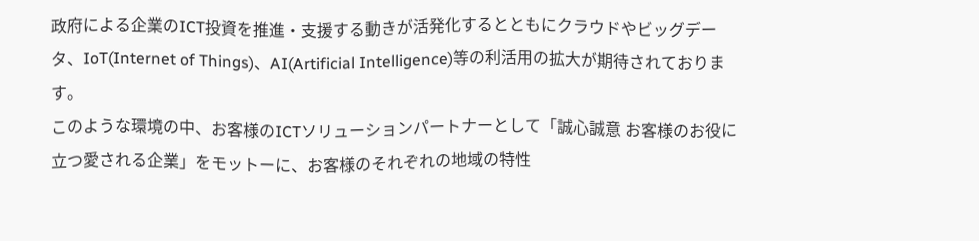政府による企業のICT投資を推進・支援する動きが活発化するとともにクラウドやビッグデータ、IoT(Internet of Things)、AI(Artificial Intelligence)等の利活用の拡大が期待されております。
このような環境の中、お客様のICTソリューションパートナーとして「誠心誠意 お客様のお役に立つ愛される企業」をモットーに、お客様のそれぞれの地域の特性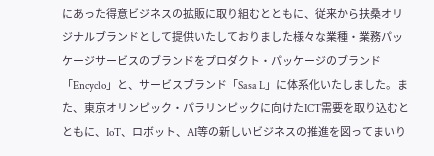にあった得意ビジネスの拡販に取り組むとともに、従来から扶桑オリジナルブランドとして提供いたしておりました様々な業種・業務パッケージサービスのブランドをプロダクト・パッケージのブランド「Encyclo」と、サービスブランド「Sasa L」に体系化いたしました。また、東京オリンピック・パラリンピックに向けたICT需要を取り込むとともに、IoT、ロボット、AI等の新しいビジネスの推進を図ってまいり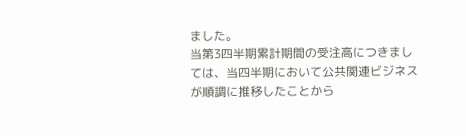ました。
当第3四半期累計期間の受注高につきましては、当四半期において公共関連ビジネスが順調に推移したことから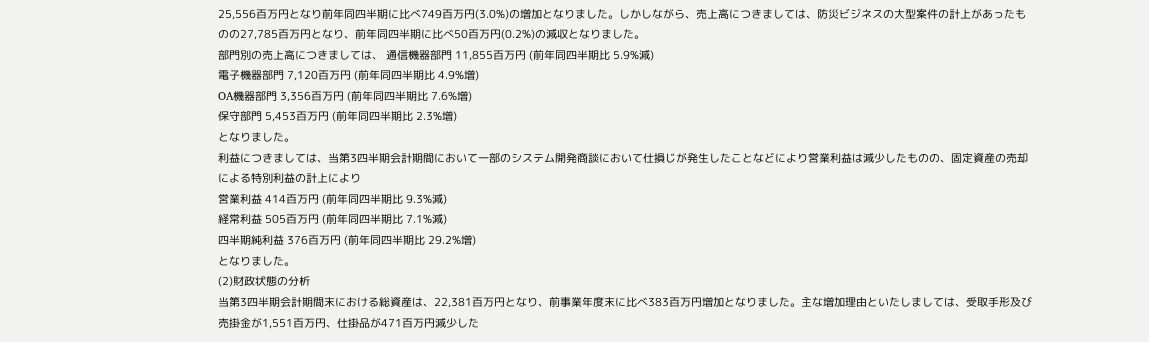25,556百万円となり前年同四半期に比べ749百万円(3.0%)の増加となりました。しかしながら、売上高につきましては、防災ビジネスの大型案件の計上があったものの27,785百万円となり、前年同四半期に比べ50百万円(0.2%)の減収となりました。
部門別の売上高につきましては、 通信機器部門 11,855百万円 (前年同四半期比 5.9%減)
電子機器部門 7,120百万円 (前年同四半期比 4.9%増)
OA機器部門 3,356百万円 (前年同四半期比 7.6%増)
保守部門 5,453百万円 (前年同四半期比 2.3%増)
となりました。
利益につきましては、当第3四半期会計期間において一部のシステム開発商談において仕損じが発生したことなどにより営業利益は減少したものの、固定資産の売却による特別利益の計上により
営業利益 414百万円 (前年同四半期比 9.3%減)
経常利益 505百万円 (前年同四半期比 7.1%減)
四半期純利益 376百万円 (前年同四半期比 29.2%増)
となりました。
(2)財政状態の分析
当第3四半期会計期間末における総資産は、22,381百万円となり、前事業年度末に比べ383百万円増加となりました。主な増加理由といたしましては、受取手形及び売掛金が1,551百万円、仕掛品が471百万円減少した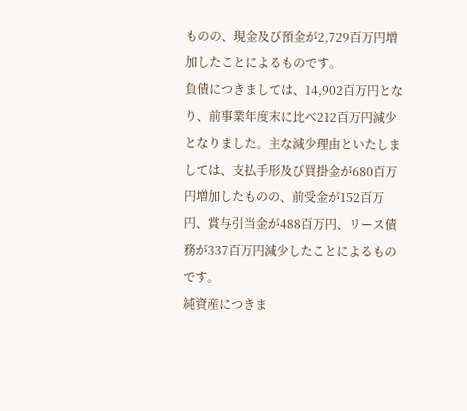ものの、現金及び預金が2,729百万円増加したことによるものです。
負債につきましては、14,902百万円となり、前事業年度末に比べ212百万円減少となりました。主な減少理由といたしましては、支払手形及び買掛金が680百万円増加したものの、前受金が152百万円、賞与引当金が488百万円、リース債務が337百万円減少したことによるものです。
純資産につきま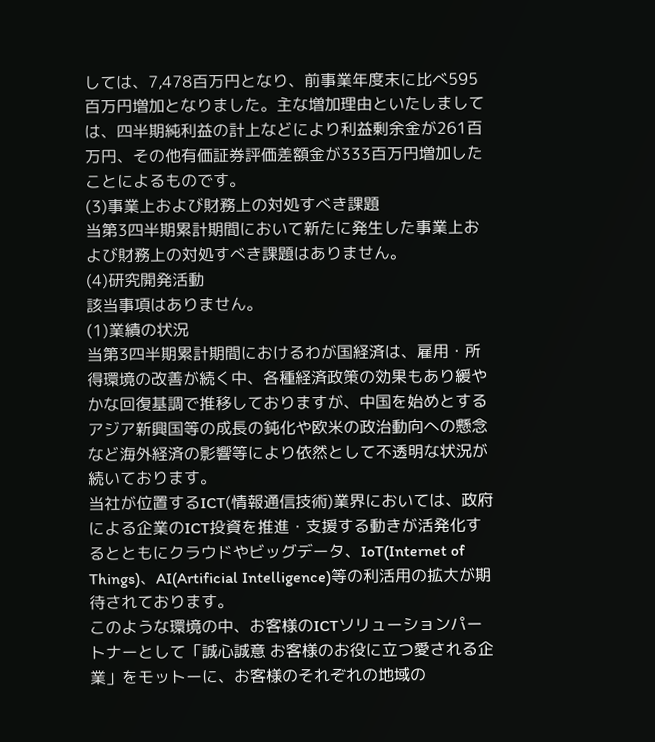しては、7,478百万円となり、前事業年度末に比べ595百万円増加となりました。主な増加理由といたしましては、四半期純利益の計上などにより利益剰余金が261百万円、その他有価証券評価差額金が333百万円増加したことによるものです。
(3)事業上および財務上の対処すべき課題
当第3四半期累計期間において新たに発生した事業上および財務上の対処すべき課題はありません。
(4)研究開発活動
該当事項はありません。
(1)業績の状況
当第3四半期累計期間におけるわが国経済は、雇用・所得環境の改善が続く中、各種経済政策の効果もあり緩やかな回復基調で推移しておりますが、中国を始めとするアジア新興国等の成長の鈍化や欧米の政治動向への懸念など海外経済の影響等により依然として不透明な状況が続いております。
当社が位置するICT(情報通信技術)業界においては、政府による企業のICT投資を推進・支援する動きが活発化するとともにクラウドやビッグデータ、IoT(Internet of Things)、AI(Artificial Intelligence)等の利活用の拡大が期待されております。
このような環境の中、お客様のICTソリューションパートナーとして「誠心誠意 お客様のお役に立つ愛される企業」をモットーに、お客様のそれぞれの地域の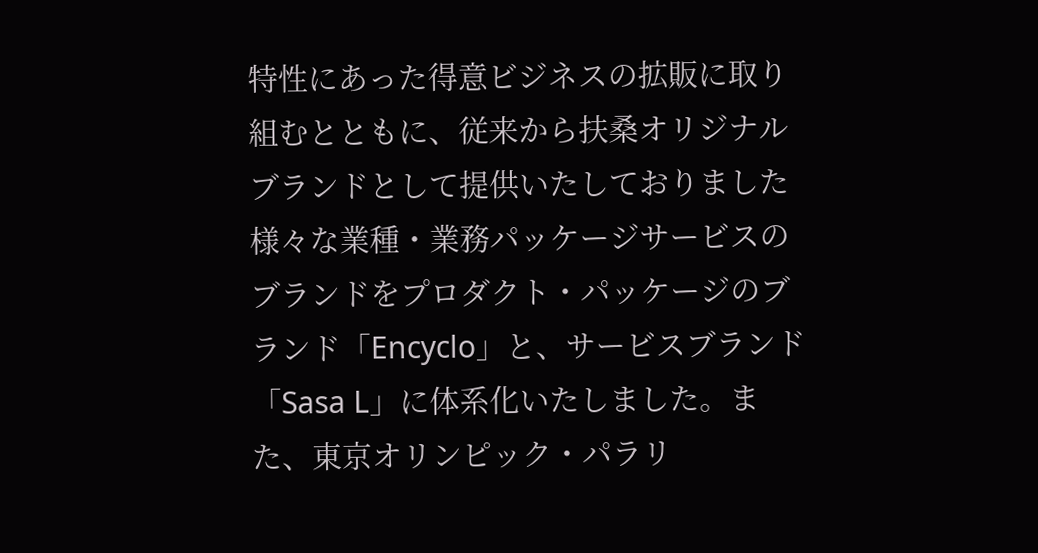特性にあった得意ビジネスの拡販に取り組むとともに、従来から扶桑オリジナルブランドとして提供いたしておりました様々な業種・業務パッケージサービスのブランドをプロダクト・パッケージのブランド「Encyclo」と、サービスブランド「Sasa L」に体系化いたしました。また、東京オリンピック・パラリ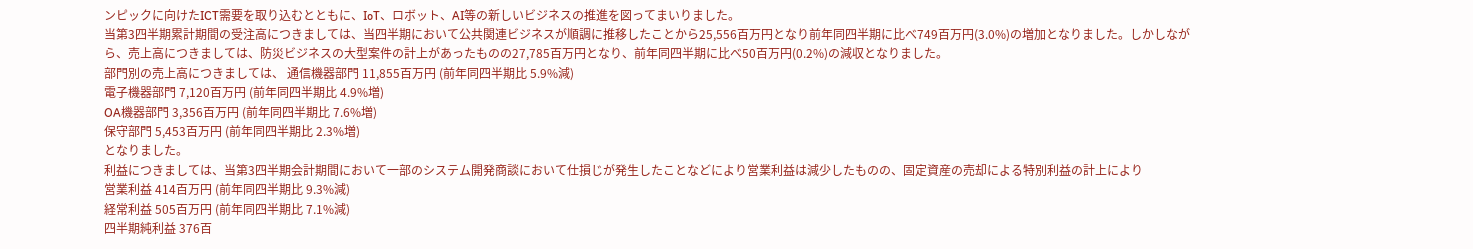ンピックに向けたICT需要を取り込むとともに、IoT、ロボット、AI等の新しいビジネスの推進を図ってまいりました。
当第3四半期累計期間の受注高につきましては、当四半期において公共関連ビジネスが順調に推移したことから25,556百万円となり前年同四半期に比べ749百万円(3.0%)の増加となりました。しかしながら、売上高につきましては、防災ビジネスの大型案件の計上があったものの27,785百万円となり、前年同四半期に比べ50百万円(0.2%)の減収となりました。
部門別の売上高につきましては、 通信機器部門 11,855百万円 (前年同四半期比 5.9%減)
電子機器部門 7,120百万円 (前年同四半期比 4.9%増)
OA機器部門 3,356百万円 (前年同四半期比 7.6%増)
保守部門 5,453百万円 (前年同四半期比 2.3%増)
となりました。
利益につきましては、当第3四半期会計期間において一部のシステム開発商談において仕損じが発生したことなどにより営業利益は減少したものの、固定資産の売却による特別利益の計上により
営業利益 414百万円 (前年同四半期比 9.3%減)
経常利益 505百万円 (前年同四半期比 7.1%減)
四半期純利益 376百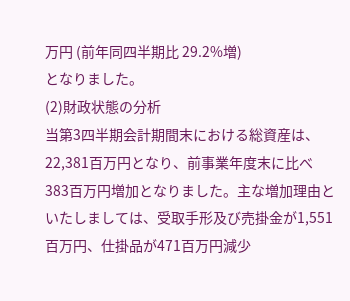万円 (前年同四半期比 29.2%増)
となりました。
(2)財政状態の分析
当第3四半期会計期間末における総資産は、22,381百万円となり、前事業年度末に比べ383百万円増加となりました。主な増加理由といたしましては、受取手形及び売掛金が1,551百万円、仕掛品が471百万円減少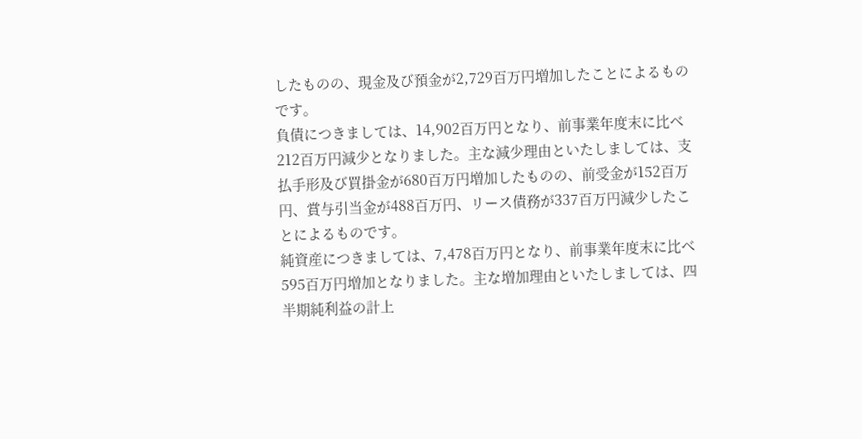したものの、現金及び預金が2,729百万円増加したことによるものです。
負債につきましては、14,902百万円となり、前事業年度末に比べ212百万円減少となりました。主な減少理由といたしましては、支払手形及び買掛金が680百万円増加したものの、前受金が152百万円、賞与引当金が488百万円、リース債務が337百万円減少したことによるものです。
純資産につきましては、7,478百万円となり、前事業年度末に比べ595百万円増加となりました。主な増加理由といたしましては、四半期純利益の計上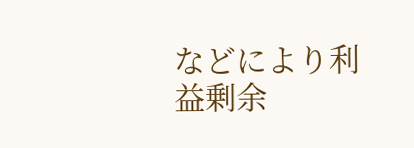などにより利益剰余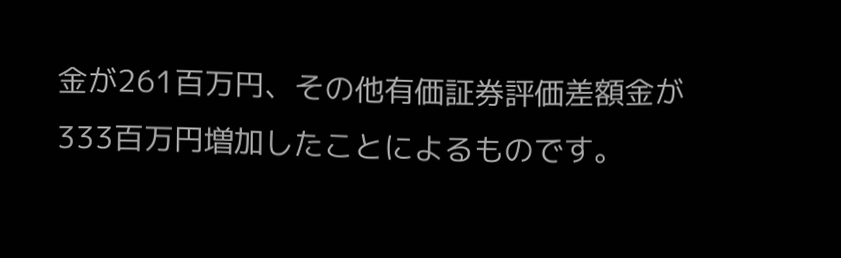金が261百万円、その他有価証券評価差額金が333百万円増加したことによるものです。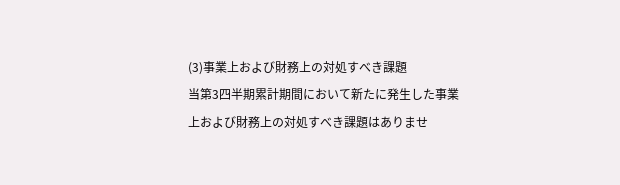(3)事業上および財務上の対処すべき課題
当第3四半期累計期間において新たに発生した事業上および財務上の対処すべき課題はありませ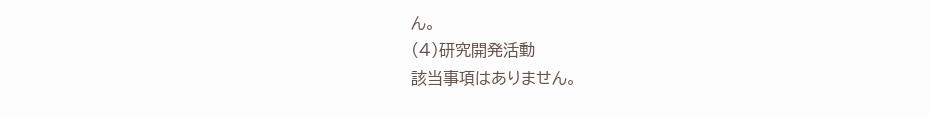ん。
(4)研究開発活動
該当事項はありません。